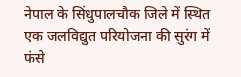नेपाल के सिंधुपालचौक जिले में स्थित एक जलविद्युत परियोजना की सुरंग में फंसे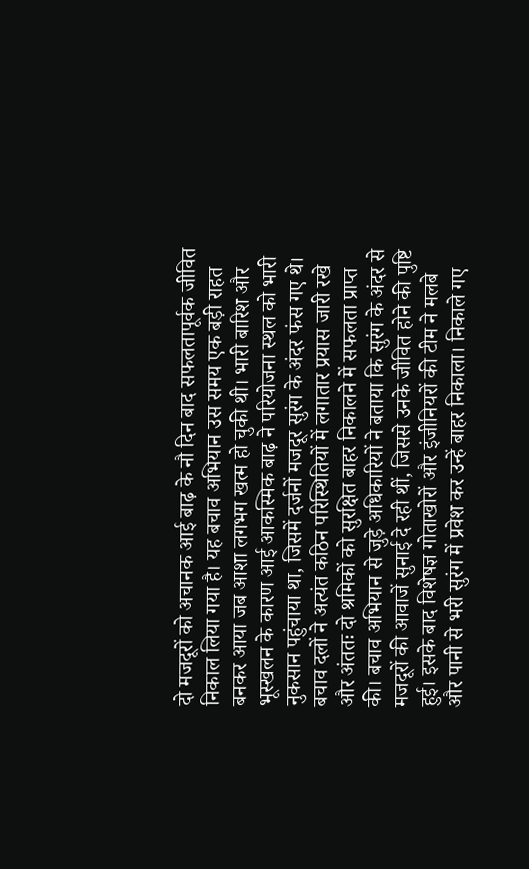दो मजदूरों को अचानक आई बाढ़ के नौ दिन बाद सफलतापूर्वक जीवित निकाल लिया गया है। यह बचाव अभियान उस समय एक बड़ी राहत बनकर आया जब आशा लगभग खत्म हो चुकी थी। भारी बारिश और भूस्खलन के कारण आई आकस्मिक बाढ़ ने परियोजना स्थल को भारी नुकसान पहुंचाया था, जिसमें दर्जनों मजदूर सुरंग के अंदर फंस गए थे। बचाव दलों ने अत्यंत कठिन परिस्थितियों में लगातार प्रयास जारी रखे और अंततः दो श्रमिकों को सुरक्षित बाहर निकालने में सफलता प्राप्त की। बचाव अभियान से जुड़े अधिकारियों ने बताया कि सुरंग के अंदर से मजदूरों की आवाजें सुनाई दे रही थीं, जिससे उनके जीवित होने की पुष्टि हुई। इसके बाद विशेषज्ञ गोताखोरों और इंजीनियरों की टीम ने मलबे और पानी से भरी सुरंग में प्रवेश कर उन्हें बाहर निकाला। निकाले गए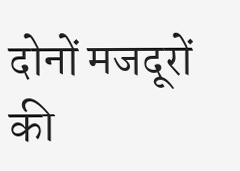दोनों मजदूरों की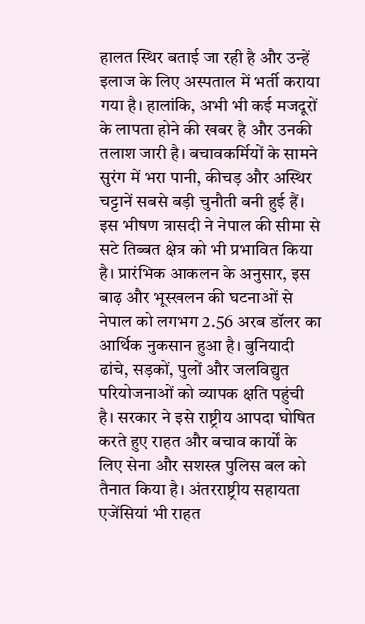हालत स्थिर बताई जा रही है और उन्हें इलाज के लिए अस्पताल में भर्ती कराया गया है। हालांकि, अभी भी कई मजदूरों के लापता होने की खबर है और उनकी तलाश जारी है। बचावकर्मियों के सामने सुरंग में भरा पानी, कीचड़ और अस्थिर चट्टानें सबसे बड़ी चुनौती बनी हुई हैं। इस भीषण त्रासदी ने नेपाल की सीमा से सटे तिब्बत क्षेत्र को भी प्रभावित किया है। प्रारंभिक आकलन के अनुसार, इस बाढ़ और भूस्खलन की घटनाओं से नेपाल को लगभग 2.56 अरब डॉलर का आर्थिक नुकसान हुआ है। बुनियादी ढांचे, सड़कों, पुलों और जलविद्युत परियोजनाओं को व्यापक क्षति पहुंची है। सरकार ने इसे राष्ट्रीय आपदा घोषित करते हुए राहत और बचाव कार्यों के लिए सेना और सशस्त्र पुलिस बल को तैनात किया है। अंतरराष्ट्रीय सहायता एजेंसियां भी राहत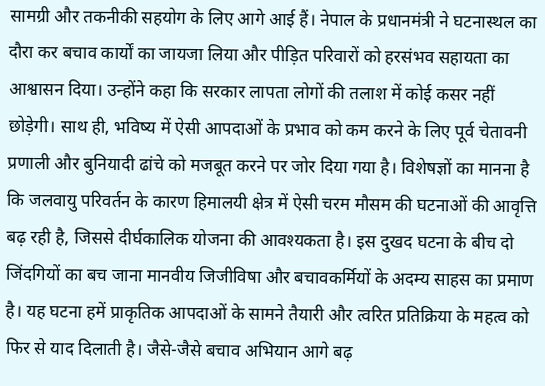सामग्री और तकनीकी सहयोग के लिए आगे आई हैं। नेपाल के प्रधानमंत्री ने घटनास्थल का दौरा कर बचाव कार्यों का जायजा लिया और पीड़ित परिवारों को हरसंभव सहायता का आश्वासन दिया। उन्होंने कहा कि सरकार लापता लोगों की तलाश में कोई कसर नहीं छोड़ेगी। साथ ही, भविष्य में ऐसी आपदाओं के प्रभाव को कम करने के लिए पूर्व चेतावनी प्रणाली और बुनियादी ढांचे को मजबूत करने पर जोर दिया गया है। विशेषज्ञों का मानना है कि जलवायु परिवर्तन के कारण हिमालयी क्षेत्र में ऐसी चरम मौसम की घटनाओं की आवृत्ति बढ़ रही है, जिससे दीर्घकालिक योजना की आवश्यकता है। इस दुखद घटना के बीच दो जिंदगियों का बच जाना मानवीय जिजीविषा और बचावकर्मियों के अदम्य साहस का प्रमाण है। यह घटना हमें प्राकृतिक आपदाओं के सामने तैयारी और त्वरित प्रतिक्रिया के महत्व को फिर से याद दिलाती है। जैसे-जैसे बचाव अभियान आगे बढ़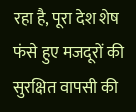रहा है, पूरा देश शेष फंसे हुए मजदूरों की सुरक्षित वापसी की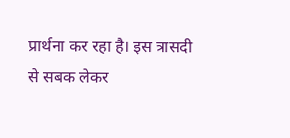प्रार्थना कर रहा है। इस त्रासदी से सबक लेकर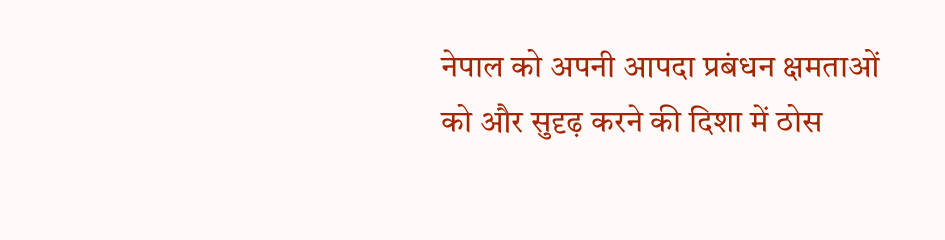नेपाल को अपनी आपदा प्रबंधन क्षमताओं को और सुदृढ़ करने की दिशा में ठोस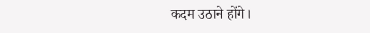कदम उठाने होंगे।